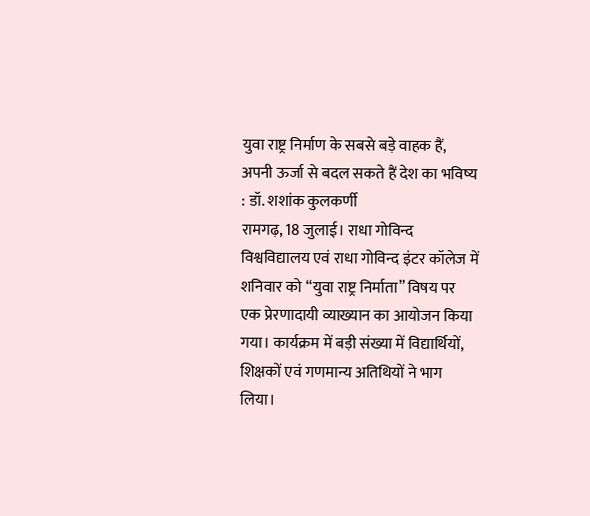युवा राष्ट्र निर्माण के सबसे बड़े वाहक हैं, अपनी ऊर्जा से बदल सकते हैं देश का भविष्य : डॉ. शशांक कुलकर्णी
रामगढ़, 18 जुलाई। राधा गोविन्द विश्वविद्यालय एवं राधा गोविन्द इंटर कॉलेज में शनिवार को “युवा राष्ट्र निर्माता” विषय पर एक प्रेरणादायी व्याख्यान का आयोजन किया गया। कार्यक्रम में बड़ी संख्या में विद्यार्थियों, शिक्षकों एवं गणमान्य अतिथियों ने भाग लिया।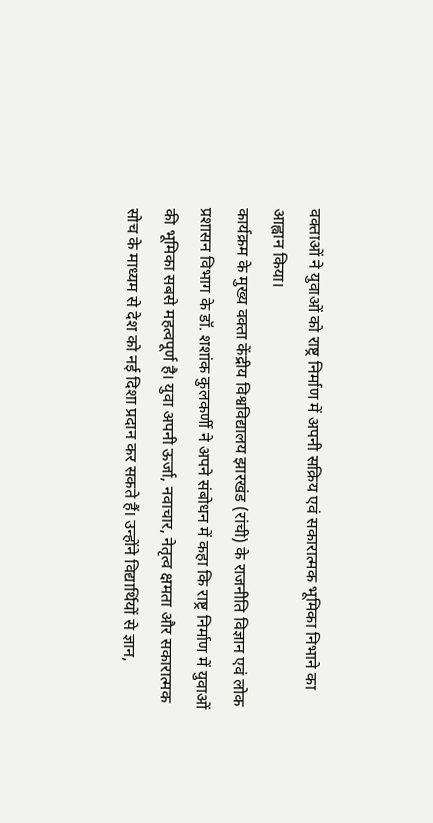वक्ताओं ने युवाओं को राष्ट्र निर्माण में अपनी सक्रिय एवं सकारात्मक भूमिका निभाने का आह्वान किया।
कार्यक्रम के मुख्य वक्ता केंद्रीय विश्वविद्यालय झारखंड (रांची) के राजनीति विज्ञान एवं लोक प्रशासन विभाग के डॉ. शशांक कुलकर्णी ने अपने संबोधन में कहा कि राष्ट्र निर्माण में युवाओं की भूमिका सबसे महत्वपूर्ण है। युवा अपनी ऊर्जा, नवाचार, नेतृत्व क्षमता और सकारात्मक सोच के माध्यम से देश को नई दिशा प्रदान कर सकते हैं। उन्होंने विद्यार्थियों से ज्ञान,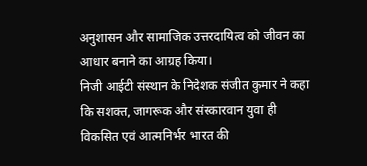अनुशासन और सामाजिक उत्तरदायित्व को जीवन का आधार बनाने का आग्रह किया।
निजी आईटी संस्थान के निदेशक संजीत कुमार ने कहा कि सशक्त, जागरूक और संस्कारवान युवा ही विकसित एवं आत्मनिर्भर भारत की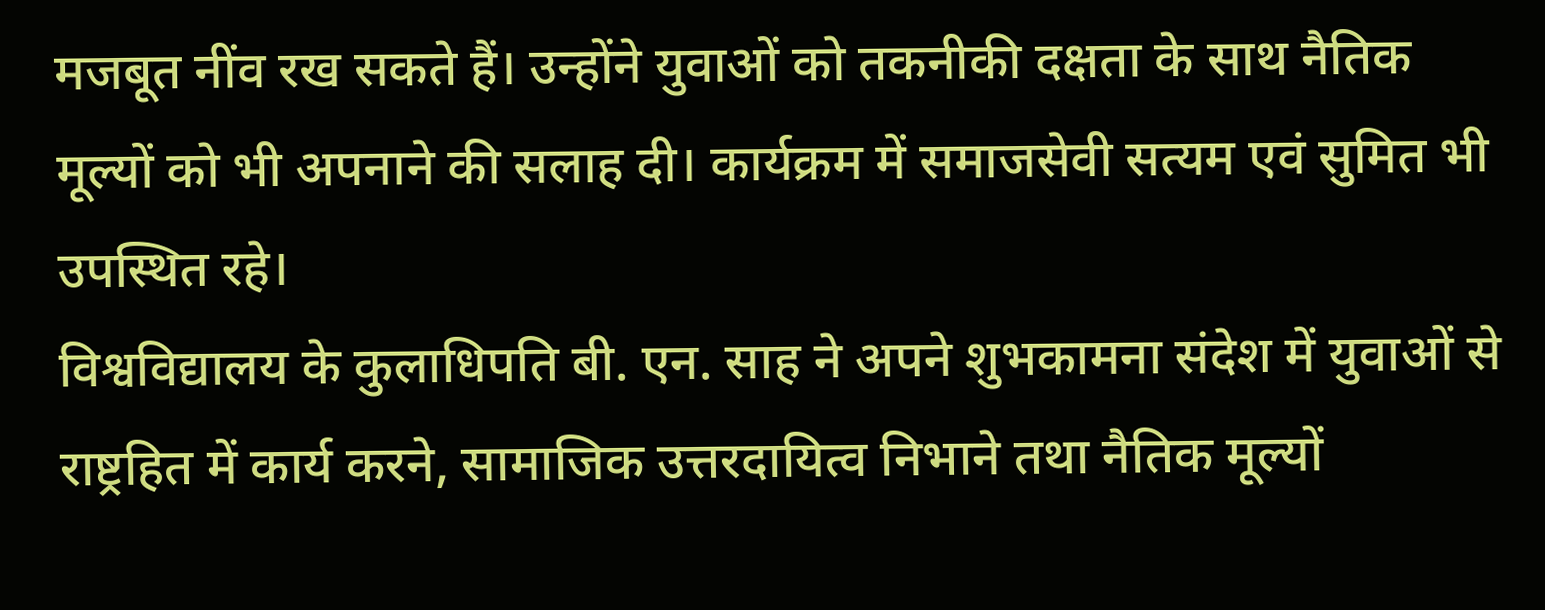मजबूत नींव रख सकते हैं। उन्होंने युवाओं को तकनीकी दक्षता के साथ नैतिक मूल्यों को भी अपनाने की सलाह दी। कार्यक्रम में समाजसेवी सत्यम एवं सुमित भी उपस्थित रहे।
विश्वविद्यालय के कुलाधिपति बी. एन. साह ने अपने शुभकामना संदेश में युवाओं से राष्ट्रहित में कार्य करने, सामाजिक उत्तरदायित्व निभाने तथा नैतिक मूल्यों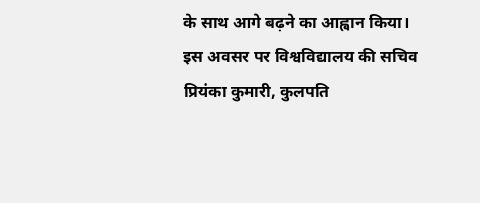के साथ आगे बढ़ने का आह्वान किया।
इस अवसर पर विश्वविद्यालय की सचिव प्रियंका कुमारी, कुलपति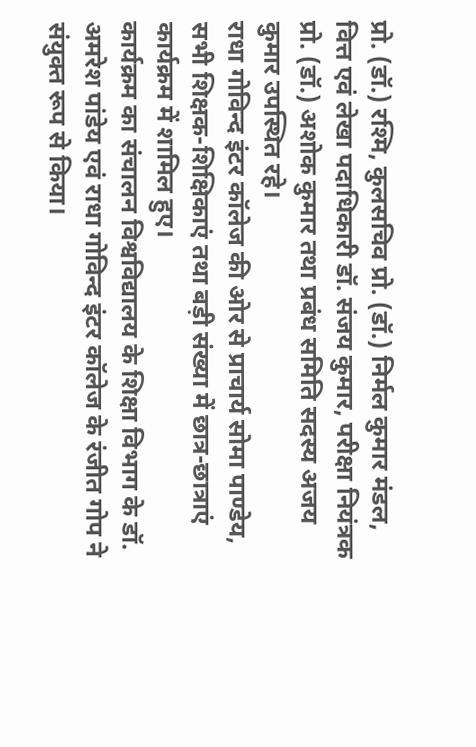प्रो. (डॉ.) रश्मि, कुलसचिव प्रो. (डॉ.) निर्मल कुमार मंडल, वित्त एवं लेखा पदाधिकारी डॉ. संजय कुमार, परीक्षा नियंत्रक प्रो. (डॉ.) अशोक कुमार तथा प्रबंध समिति सदस्य अजय कुमार उपस्थित रहे।
राधा गोविन्द इंटर कॉलेज की ओर से प्राचार्य सोमा पाण्डेय, सभी शिक्षक-शिक्षिकाएं तथा बड़ी संख्या में छात्र-छात्राएं कार्यक्रम में शामिल हुए।
कार्यक्रम का संचालन विश्वविद्यालय के शिक्षा विभाग के डॉ. अमरेश पांडेय एवं राधा गोविन्द इंटर कॉलेज के रंजीत गोप ने संयुक्त रूप से किया।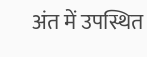अंत में उपस्थित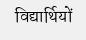विद्यार्थियों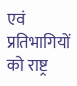एवं प्रतिभागियों को राष्ट्र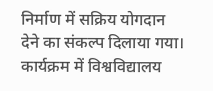निर्माण में सक्रिय योगदान देने का संकल्प दिलाया गया। कार्यक्रम में विश्वविद्यालय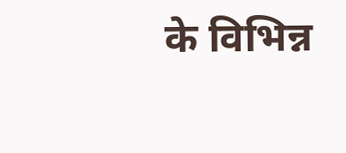के विभिन्न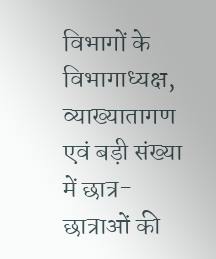विभागों के विभागाध्यक्ष, व्याख्यातागण एवं बड़ी संख्या में छात्र-छात्राओं की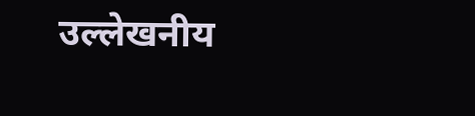उल्लेखनीय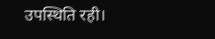उपस्थिति रही।